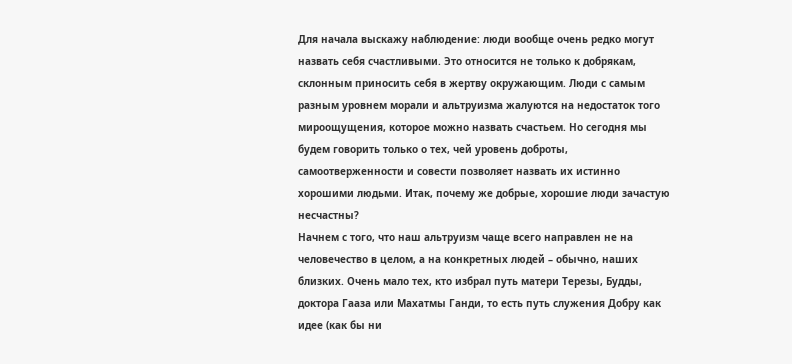Для начала выскажу наблюдение: люди вообще очень редко могут назвать себя счастливыми. Это относится не только к добрякам, склонным приносить себя в жертву окружающим. Люди с самым разным уровнем морали и альтруизма жалуются на недостаток того мироощущения, которое можно назвать счастьем. Но сегодня мы будем говорить только о тех, чей уровень доброты, самоотверженности и совести позволяет назвать их истинно хорошими людьми. Итак, почему же добрые, хорошие люди зачастую несчастны?
Начнем с того, что наш альтруизм чаще всего направлен не на человечество в целом, а на конкретных людей – обычно, наших близких. Очень мало тех, кто избрал путь матери Терезы, Будды, доктора Гааза или Махатмы Ганди, то есть путь служения Добру как идее (как бы ни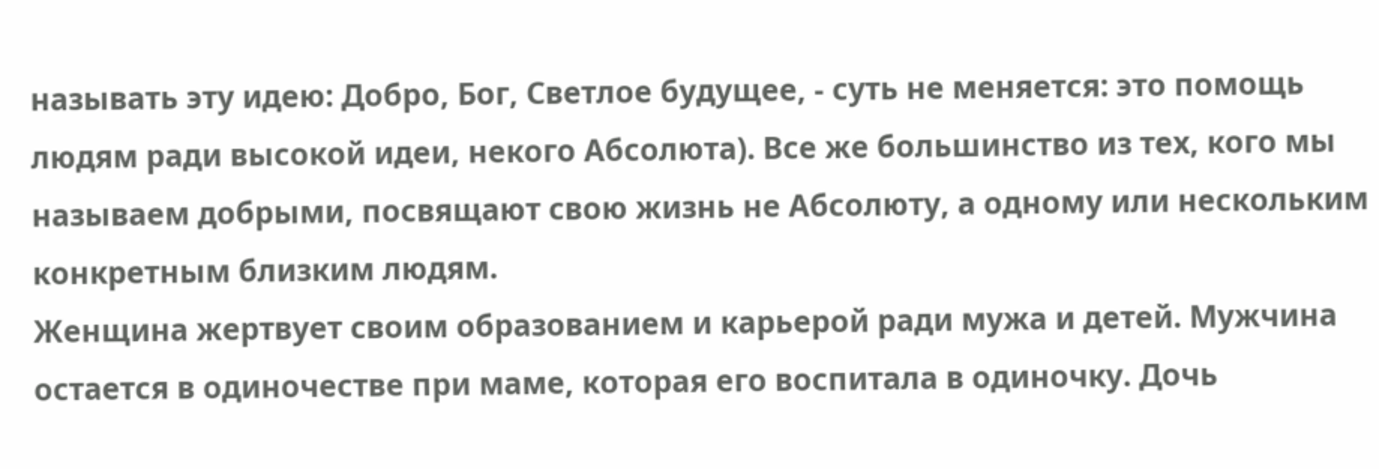называть эту идею: Добро, Бог, Светлое будущее, - суть не меняется: это помощь людям ради высокой идеи, некого Абсолюта). Все же большинство из тех, кого мы называем добрыми, посвящают свою жизнь не Абсолюту, а одному или нескольким конкретным близким людям.
Женщина жертвует своим образованием и карьерой ради мужа и детей. Мужчина остается в одиночестве при маме, которая его воспитала в одиночку. Дочь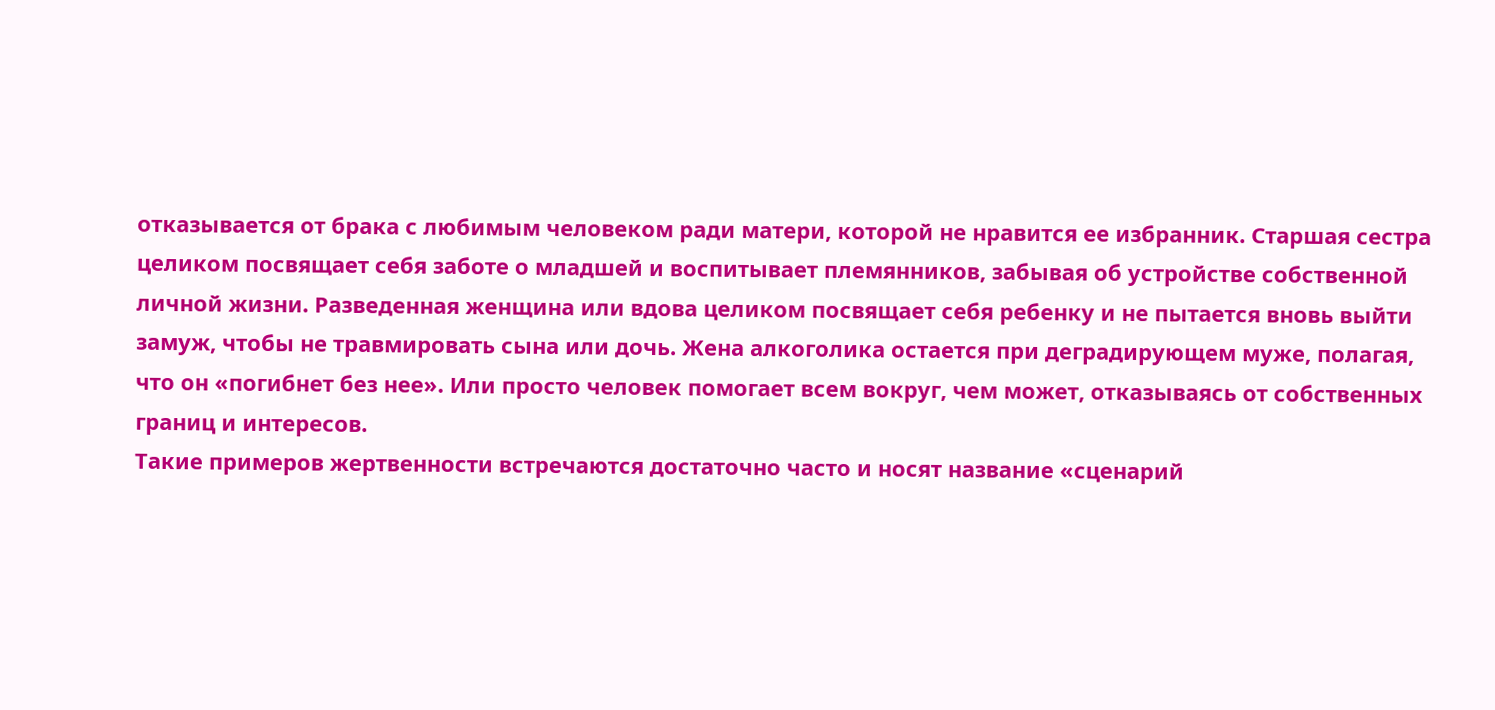отказывается от брака с любимым человеком ради матери, которой не нравится ее избранник. Старшая сестра целиком посвящает себя заботе о младшей и воспитывает племянников, забывая об устройстве собственной личной жизни. Разведенная женщина или вдова целиком посвящает себя ребенку и не пытается вновь выйти замуж, чтобы не травмировать сына или дочь. Жена алкоголика остается при деградирующем муже, полагая, что он «погибнет без нее». Или просто человек помогает всем вокруг, чем может, отказываясь от собственных границ и интересов.
Такие примеров жертвенности встречаются достаточно часто и носят название «сценарий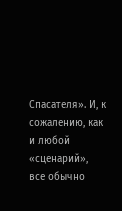Спасателя». И, к сожалению, как и любой «сценарий», все обычно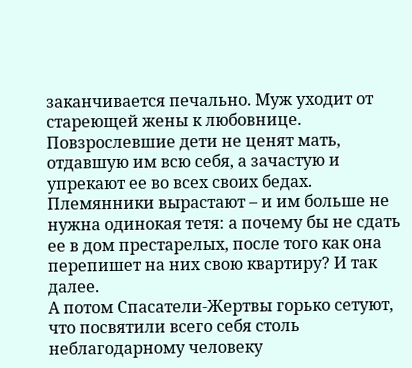заканчивается печально. Муж уходит от стареющей жены к любовнице. Повзрослевшие дети не ценят мать, отдавшую им всю себя, а зачастую и упрекают ее во всех своих бедах. Племянники вырастают – и им больше не нужна одинокая тетя: а почему бы не сдать ее в дом престарелых, после того как она перепишет на них свою квартиру? И так далее.
А потом Спасатели-Жертвы горько сетуют, что посвятили всего себя столь неблагодарному человеку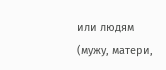или людям (мужу, матери,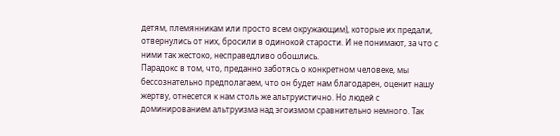детям, племянникам или просто всем окружающим), которые их предали, отвернулись от них, бросили в одинокой старости. И не понимают, за что с ними так жестоко, несправедливо обошлись.
Парадокс в том, что, преданно заботясь о конкретном человеке, мы бессознательно предполагаем, что он будет нам благодарен, оценит нашу жертву, отнесется к нам столь же альтруистично. Но людей с доминированием альтруизма над эгоизмом сравнительно немного. Так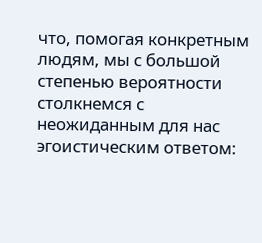что, помогая конкретным людям, мы с большой степенью вероятности столкнемся с неожиданным для нас эгоистическим ответом: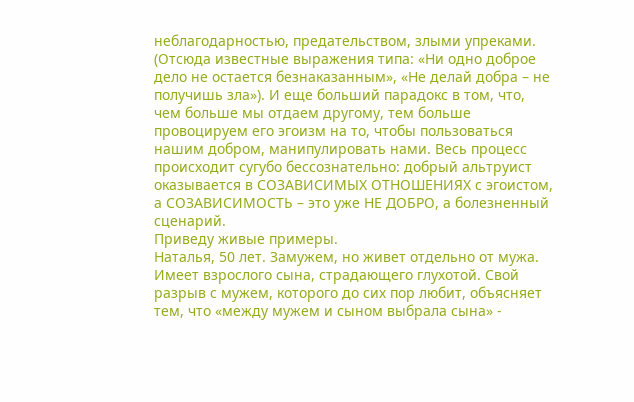неблагодарностью, предательством, злыми упреками. (Отсюда известные выражения типа: «Ни одно доброе дело не остается безнаказанным», «Не делай добра – не получишь зла»). И еще больший парадокс в том, что, чем больше мы отдаем другому, тем больше провоцируем его эгоизм на то, чтобы пользоваться нашим добром, манипулировать нами. Весь процесс происходит сугубо бессознательно: добрый альтруист оказывается в СОЗАВИСИМЫХ ОТНОШЕНИЯХ с эгоистом, а СОЗАВИСИМОСТЬ – это уже НЕ ДОБРО, а болезненный сценарий.
Приведу живые примеры.
Наталья, 50 лет. Замужем, но живет отдельно от мужа. Имеет взрослого сына, страдающего глухотой. Свой разрыв с мужем, которого до сих пор любит, объясняет тем, что «между мужем и сыном выбрала сына» -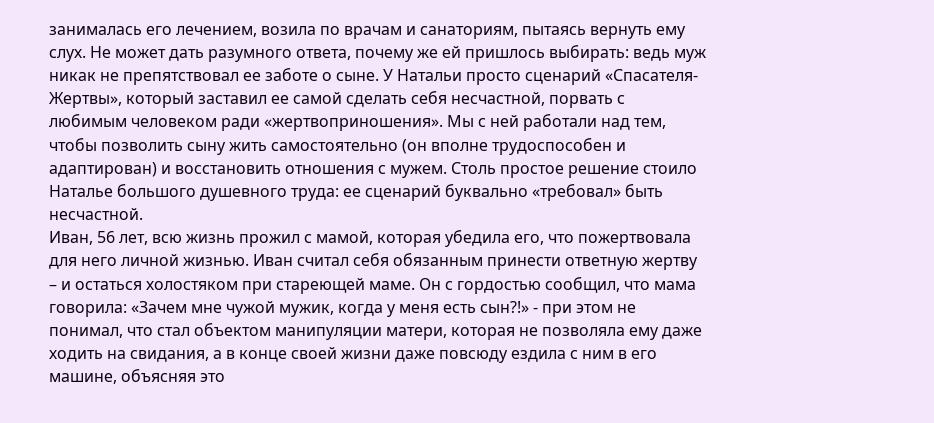занималась его лечением, возила по врачам и санаториям, пытаясь вернуть ему слух. Не может дать разумного ответа, почему же ей пришлось выбирать: ведь муж никак не препятствовал ее заботе о сыне. У Натальи просто сценарий «Спасателя-Жертвы», который заставил ее самой сделать себя несчастной, порвать с любимым человеком ради «жертвоприношения». Мы с ней работали над тем, чтобы позволить сыну жить самостоятельно (он вполне трудоспособен и адаптирован) и восстановить отношения с мужем. Столь простое решение стоило Наталье большого душевного труда: ее сценарий буквально «требовал» быть несчастной.
Иван, 56 лет, всю жизнь прожил с мамой, которая убедила его, что пожертвовала для него личной жизнью. Иван считал себя обязанным принести ответную жертву – и остаться холостяком при стареющей маме. Он с гордостью сообщил, что мама говорила: «Зачем мне чужой мужик, когда у меня есть сын?!» - при этом не понимал, что стал объектом манипуляции матери, которая не позволяла ему даже ходить на свидания, а в конце своей жизни даже повсюду ездила с ним в его машине, объясняя это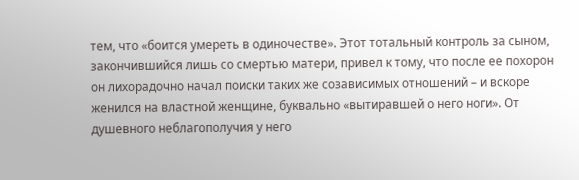тем, что «боится умереть в одиночестве». Этот тотальный контроль за сыном, закончившийся лишь со смертью матери, привел к тому, что после ее похорон он лихорадочно начал поиски таких же созависимых отношений – и вскоре женился на властной женщине, буквально «вытиравшей о него ноги». От душевного неблагополучия у него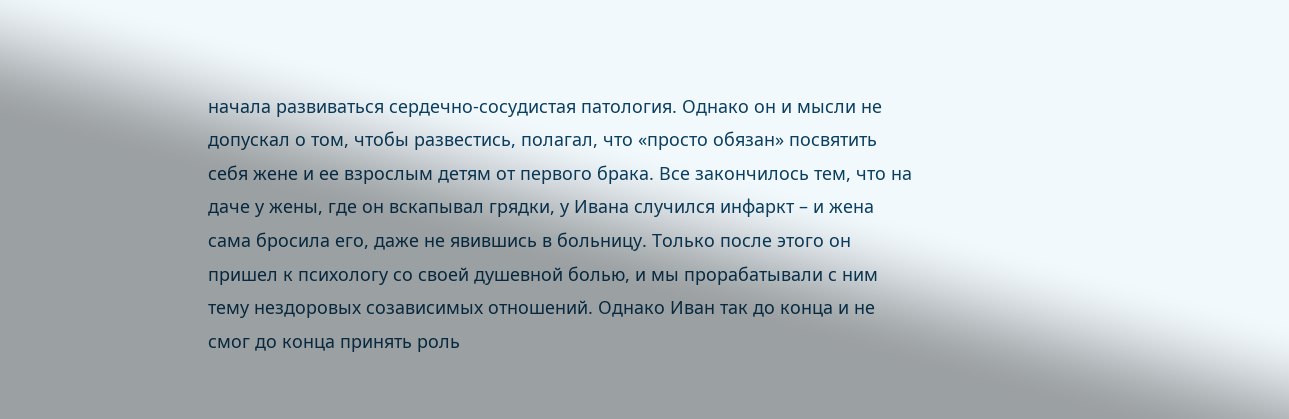начала развиваться сердечно-сосудистая патология. Однако он и мысли не допускал о том, чтобы развестись, полагал, что «просто обязан» посвятить себя жене и ее взрослым детям от первого брака. Все закончилось тем, что на даче у жены, где он вскапывал грядки, у Ивана случился инфаркт – и жена сама бросила его, даже не явившись в больницу. Только после этого он пришел к психологу со своей душевной болью, и мы прорабатывали с ним тему нездоровых созависимых отношений. Однако Иван так до конца и не смог до конца принять роль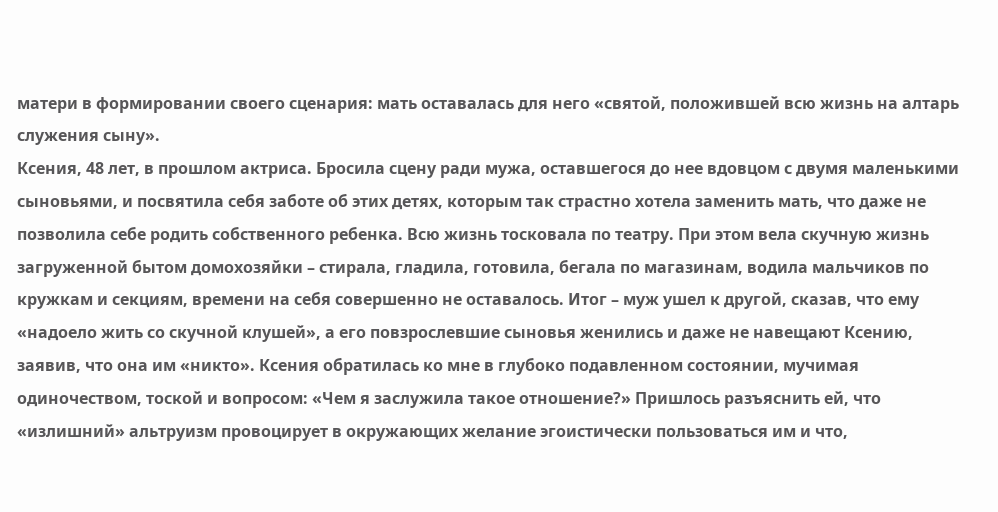матери в формировании своего сценария: мать оставалась для него «святой, положившей всю жизнь на алтарь служения сыну».
Ксения, 48 лет, в прошлом актриса. Бросила сцену ради мужа, оставшегося до нее вдовцом с двумя маленькими сыновьями, и посвятила себя заботе об этих детях, которым так страстно хотела заменить мать, что даже не позволила себе родить собственного ребенка. Всю жизнь тосковала по театру. При этом вела скучную жизнь загруженной бытом домохозяйки – стирала, гладила, готовила, бегала по магазинам, водила мальчиков по кружкам и секциям, времени на себя совершенно не оставалось. Итог – муж ушел к другой, сказав, что ему «надоело жить со скучной клушей», а его повзрослевшие сыновья женились и даже не навещают Ксению, заявив, что она им «никто». Ксения обратилась ко мне в глубоко подавленном состоянии, мучимая одиночеством, тоской и вопросом: «Чем я заслужила такое отношение?» Пришлось разъяснить ей, что «излишний» альтруизм провоцирует в окружающих желание эгоистически пользоваться им и что,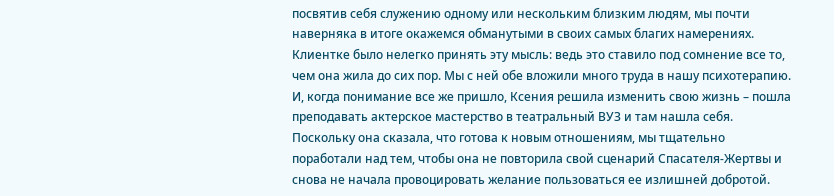посвятив себя служению одному или нескольким близким людям, мы почти наверняка в итоге окажемся обманутыми в своих самых благих намерениях. Клиентке было нелегко принять эту мысль: ведь это ставило под сомнение все то, чем она жила до сих пор. Мы с ней обе вложили много труда в нашу психотерапию. И, когда понимание все же пришло, Ксения решила изменить свою жизнь – пошла преподавать актерское мастерство в театральный ВУЗ и там нашла себя. Поскольку она сказала, что готова к новым отношениям, мы тщательно поработали над тем, чтобы она не повторила свой сценарий Спасателя-Жертвы и снова не начала провоцировать желание пользоваться ее излишней добротой.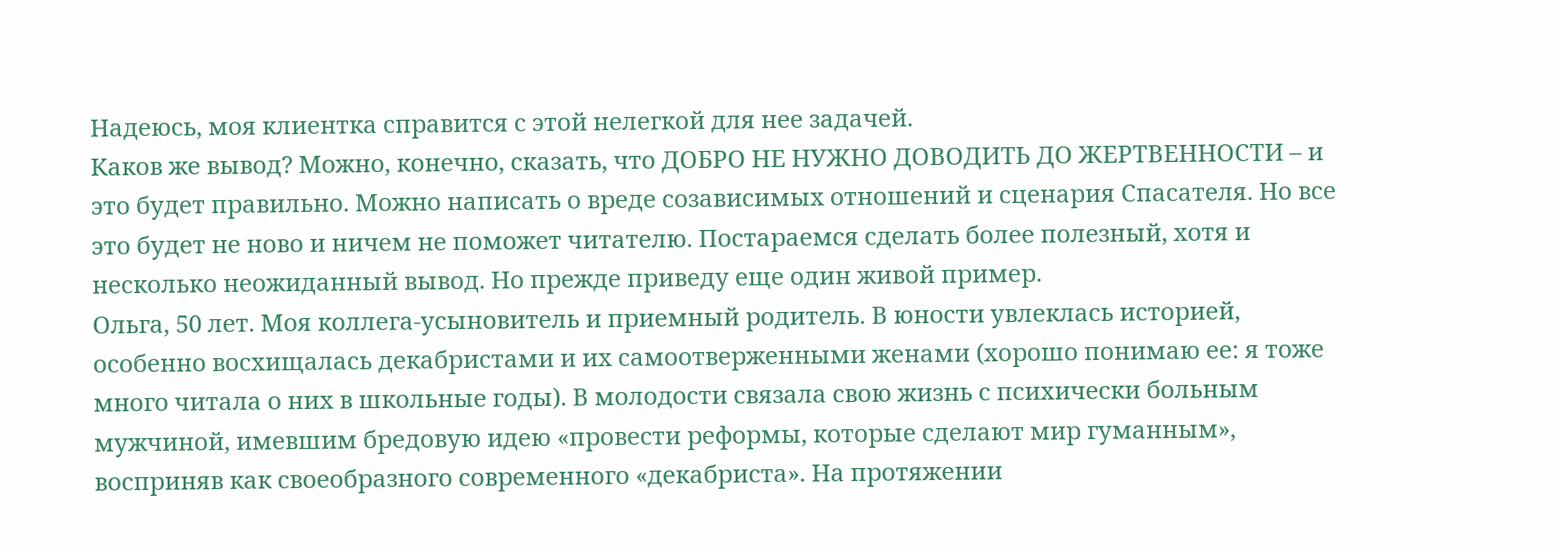Надеюсь, моя клиентка справится с этой нелегкой для нее задачей.
Каков же вывод? Можно, конечно, сказать, что ДОБРО НЕ НУЖНО ДОВОДИТЬ ДО ЖЕРТВЕННОСТИ – и это будет правильно. Можно написать о вреде созависимых отношений и сценария Спасателя. Но все это будет не ново и ничем не поможет читателю. Постараемся сделать более полезный, хотя и несколько неожиданный вывод. Но прежде приведу еще один живой пример.
Ольга, 50 лет. Моя коллега-усыновитель и приемный родитель. В юности увлеклась историей, особенно восхищалась декабристами и их самоотверженными женами (хорошо понимаю ее: я тоже много читала о них в школьные годы). В молодости связала свою жизнь с психически больным мужчиной, имевшим бредовую идею «провести реформы, которые сделают мир гуманным», восприняв как своеобразного современного «декабриста». На протяжении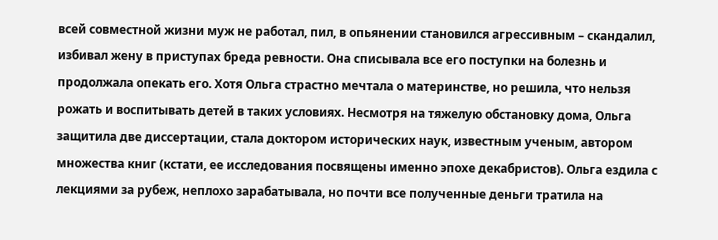всей совместной жизни муж не работал, пил, в опьянении становился агрессивным – скандалил, избивал жену в приступах бреда ревности. Она списывала все его поступки на болезнь и продолжала опекать его. Хотя Ольга страстно мечтала о материнстве, но решила, что нельзя рожать и воспитывать детей в таких условиях. Несмотря на тяжелую обстановку дома, Ольга защитила две диссертации, стала доктором исторических наук, известным ученым, автором множества книг (кстати, ее исследования посвящены именно эпохе декабристов). Ольга ездила с лекциями за рубеж, неплохо зарабатывала, но почти все полученные деньги тратила на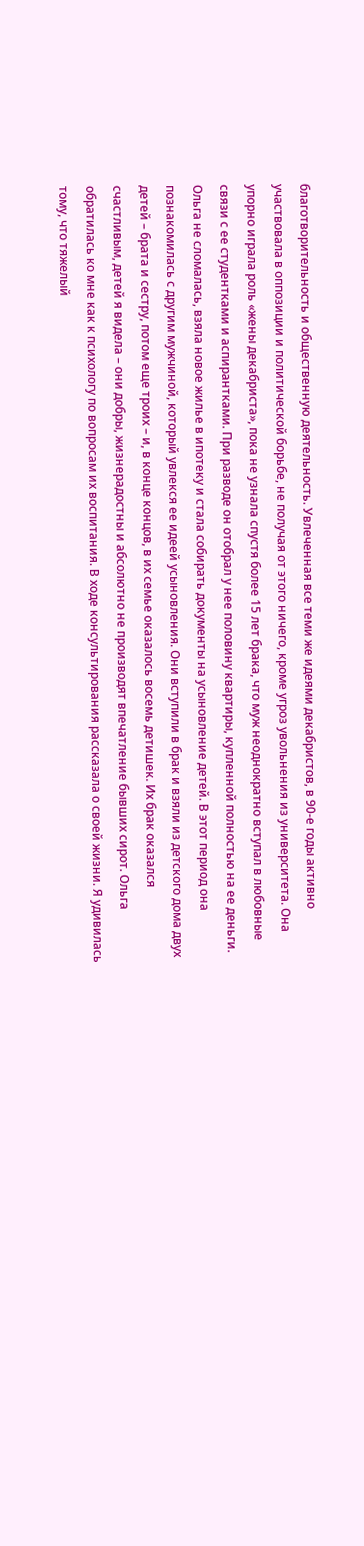благотворительность и общественную деятельность. Увлеченная все теми же идеями декабристов, в 90-е годы активно участвовала в оппозиции и политической борьбе, не получая от этого ничего, кроме угроз увольнения из университета. Она упорно играла роль «жены декабриста», пока не узнала спустя более 15 лет брака, что муж неоднократно вступал в любовные связи с ее студентками и аспирантками. При разводе он отобрал у нее половину квартиры, купленной полностью на ее деньги. Ольга не сломалась, взяла новое жилье в ипотеку и стала собирать документы на усыновление детей. В этот период она познакомилась с другим мужчиной, который увлекся ее идеей усыновления. Они вступили в брак и взяли из детского дома двух детей – брата и сестру, потом еще троих – и, в конце концов, в их семье оказалось восемь детишек. Их брак оказался счастливым, детей я видела – они добры, жизнерадостны и абсолютно не производят впечатление бывших сирот. Ольга обратилась ко мне как к психологу по вопросам их воспитания. В ходе консультирования рассказала о своей жизни. Я удивилась тому, что тяжелый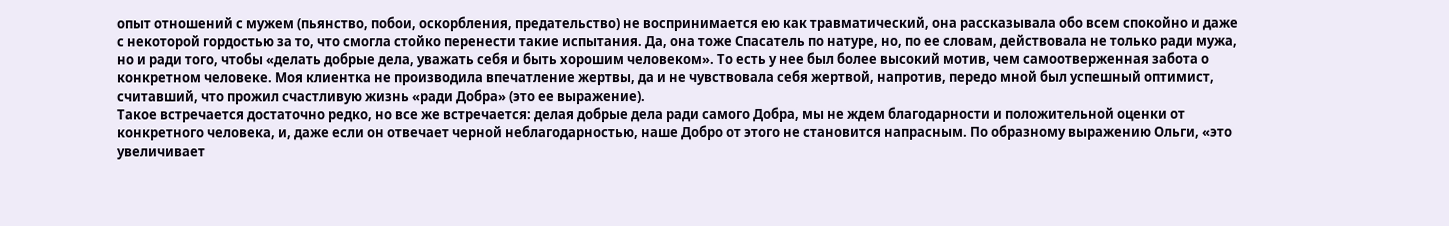опыт отношений с мужем (пьянство, побои, оскорбления, предательство) не воспринимается ею как травматический, она рассказывала обо всем спокойно и даже с некоторой гордостью за то, что смогла стойко перенести такие испытания. Да, она тоже Спасатель по натуре, но, по ее словам, действовала не только ради мужа, но и ради того, чтобы «делать добрые дела, уважать себя и быть хорошим человеком». То есть у нее был более высокий мотив, чем самоотверженная забота о конкретном человеке. Моя клиентка не производила впечатление жертвы, да и не чувствовала себя жертвой, напротив, передо мной был успешный оптимист, считавший, что прожил счастливую жизнь «ради Добра» (это ее выражение).
Такое встречается достаточно редко, но все же встречается: делая добрые дела ради самого Добра, мы не ждем благодарности и положительной оценки от конкретного человека, и, даже если он отвечает черной неблагодарностью, наше Добро от этого не становится напрасным. По образному выражению Ольги, «это увеличивает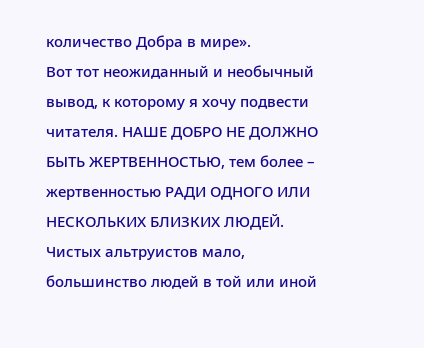количество Добра в мире».
Вот тот неожиданный и необычный вывод, к которому я хочу подвести читателя. НАШЕ ДОБРО НЕ ДОЛЖНО БЫТЬ ЖЕРТВЕННОСТЬЮ, тем более – жертвенностью РАДИ ОДНОГО ИЛИ НЕСКОЛЬКИХ БЛИЗКИХ ЛЮДЕЙ. Чистых альтруистов мало, большинство людей в той или иной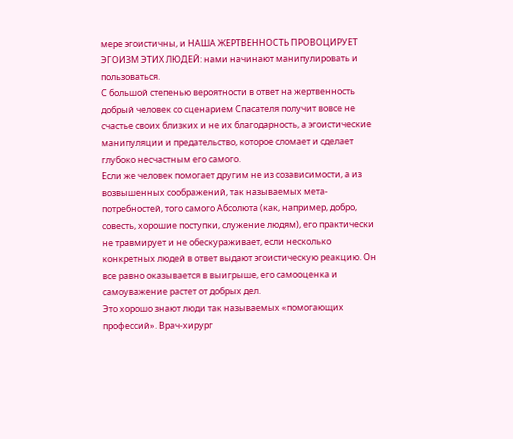мере эгоистичны, и НАША ЖЕРТВЕННОСТЬ ПРОВОЦИРУЕТ ЭГОИЗМ ЭТИХ ЛЮДЕЙ: нами начинают манипулировать и пользоваться.
С большой степенью вероятности в ответ на жертвенность добрый человек со сценарием Спасателя получит вовсе не счастье своих близких и не их благодарность, а эгоистические манипуляции и предательство, которое сломает и сделает глубоко несчастным его самого.
Если же человек помогает другим не из созависимости, а из возвышенных соображений, так называемых мета-потребностей, того самого Абсолюта (как, например, добро, совесть, хорошие поступки, служение людям), его практически не травмирует и не обескураживает, если несколько конкретных людей в ответ выдают эгоистическую реакцию. Он все равно оказывается в выигрыше, его самооценка и самоуважение растет от добрых дел.
Это хорошо знают люди так называемых «помогающих профессий». Врач-хирург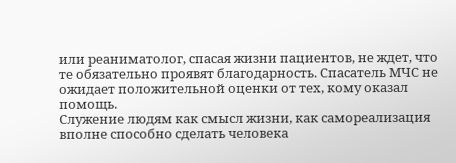или реаниматолог, спасая жизни пациентов, не ждет, что те обязательно проявят благодарность. Спасатель МЧС не ожидает положительной оценки от тех, кому оказал помощь.
Служение людям как смысл жизни, как самореализация вполне способно сделать человека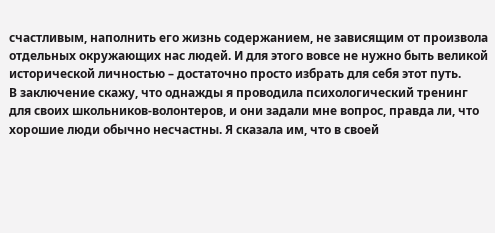счастливым, наполнить его жизнь содержанием, не зависящим от произвола отдельных окружающих нас людей. И для этого вовсе не нужно быть великой исторической личностью – достаточно просто избрать для себя этот путь.
В заключение скажу, что однажды я проводила психологический тренинг для своих школьников-волонтеров, и они задали мне вопрос, правда ли, что хорошие люди обычно несчастны. Я сказала им, что в своей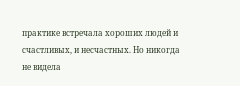практике встречала хороших людей и счастливых, и несчастных. Но никогда не видела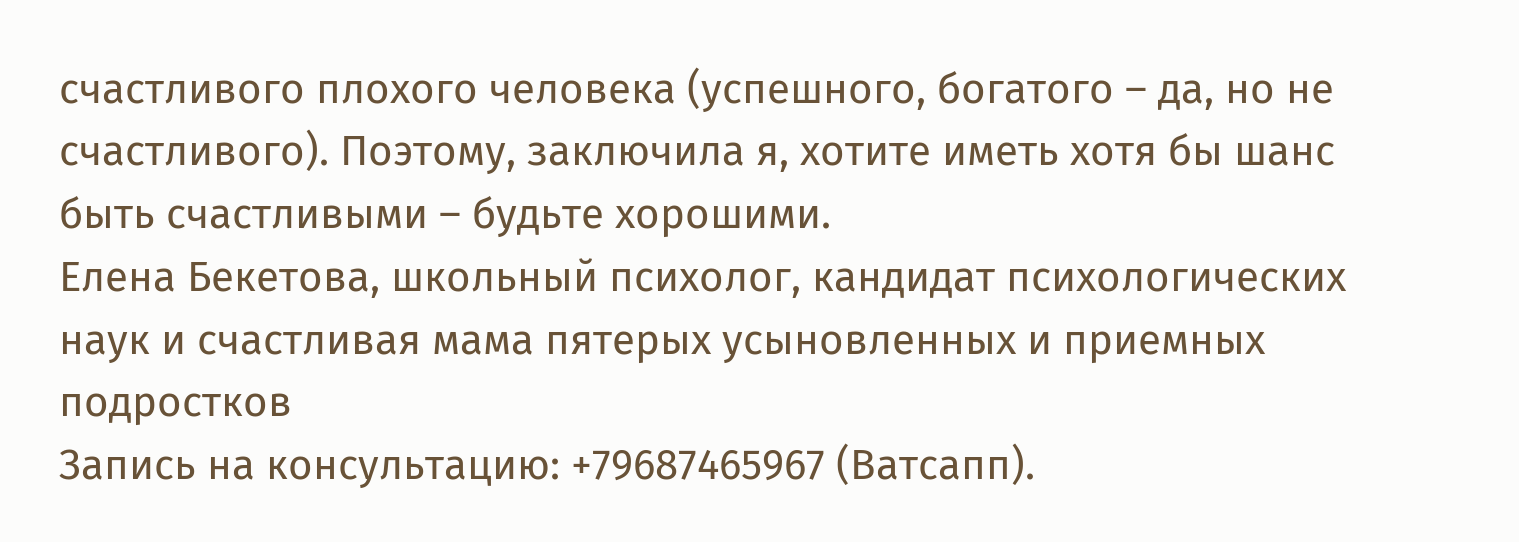счастливого плохого человека (успешного, богатого – да, но не счастливого). Поэтому, заключила я, хотите иметь хотя бы шанс быть счастливыми – будьте хорошими.
Елена Бекетова, школьный психолог, кандидат психологических наук и счастливая мама пятерых усыновленных и приемных подростков
Запись на консультацию: +79687465967 (Ватсапп).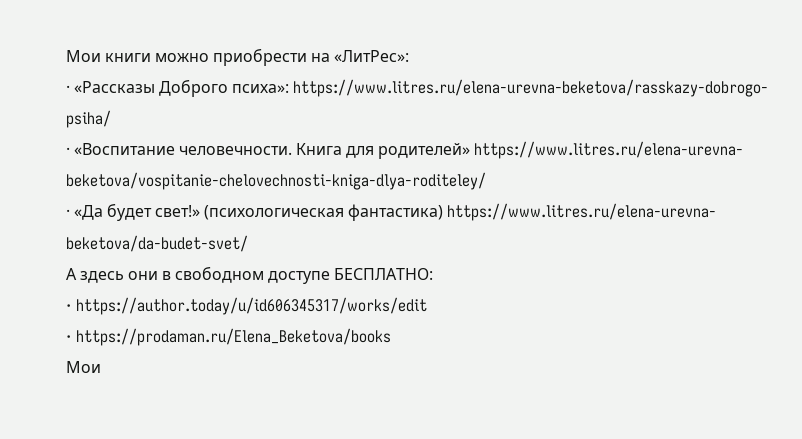Мои книги можно приобрести на «ЛитРес»:
· «Рассказы Доброго психа»: https://www.litres.ru/elena-urevna-beketova/rasskazy-dobrogo-psiha/
· «Воспитание человечности. Книга для родителей» https://www.litres.ru/elena-urevna-beketova/vospitanie-chelovechnosti-kniga-dlya-roditeley/
· «Да будет свет!» (психологическая фантастика) https://www.litres.ru/elena-urevna-beketova/da-budet-svet/
А здесь они в свободном доступе БЕСПЛАТНО:
· https://author.today/u/id606345317/works/edit
· https://prodaman.ru/Elena_Beketova/books
Мои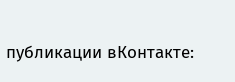публикации вКонтакте: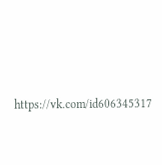https://vk.com/id606345317